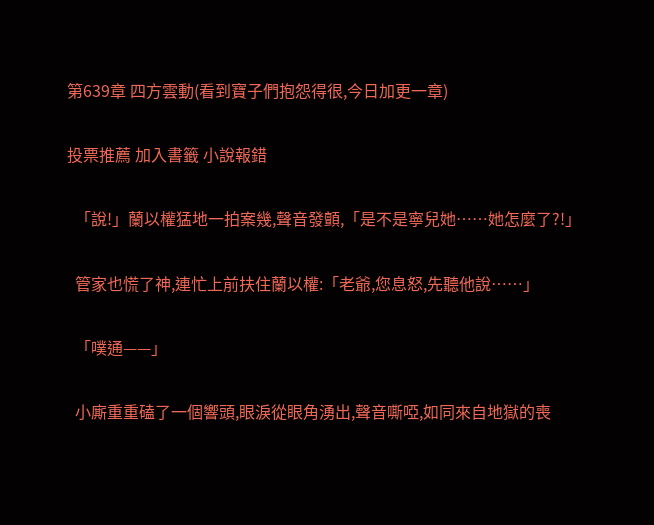第639章 四方雲動(看到寶子們抱怨得很,今日加更一章)

投票推薦 加入書籤 小說報錯

  「說!」蘭以權猛地一拍案幾,聲音發顫,「是不是寧兒她……她怎麼了?!」

  管家也慌了神,連忙上前扶住蘭以權:「老爺,您息怒,先聽他說……」

  「噗通——」

  小廝重重磕了一個響頭,眼淚從眼角湧出,聲音嘶啞,如同來自地獄的喪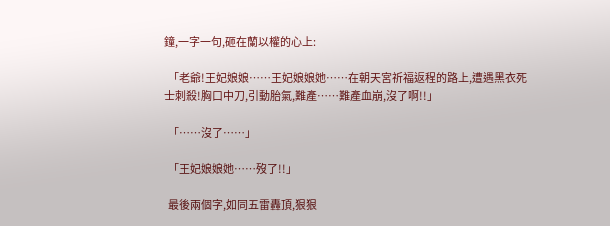鐘,一字一句,砸在蘭以權的心上:

  「老爺!王妃娘娘……王妃娘娘她……在朝天宮祈福返程的路上,遭遇黑衣死士刺殺!胸口中刀,引動胎氣,難產……難產血崩,沒了啊!!」

  「……沒了……」

  「王妃娘娘她……歿了!!」

  最後兩個字,如同五雷轟頂,狠狠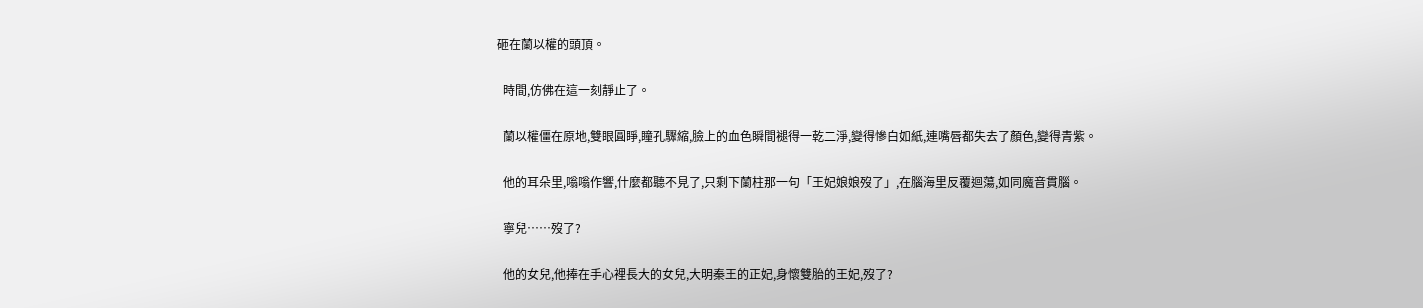砸在蘭以權的頭頂。

  時間,仿佛在這一刻靜止了。

  蘭以權僵在原地,雙眼圓睜,瞳孔驟縮,臉上的血色瞬間褪得一乾二淨,變得慘白如紙,連嘴唇都失去了顏色,變得青紫。

  他的耳朵里,嗡嗡作響,什麼都聽不見了,只剩下蘭柱那一句「王妃娘娘歿了」,在腦海里反覆迴蕩,如同魔音貫腦。

  寧兒……歿了?

  他的女兒,他捧在手心裡長大的女兒,大明秦王的正妃,身懷雙胎的王妃,歿了?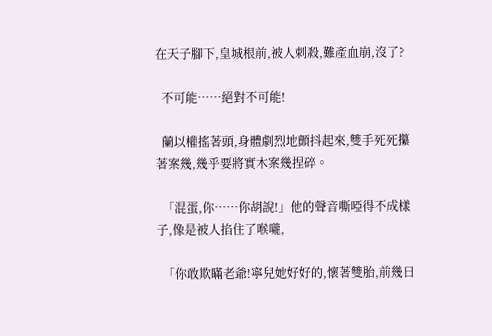在天子腳下,皇城根前,被人刺殺,難產血崩,沒了?

  不可能……絕對不可能!

  蘭以權搖著頭,身體劇烈地顫抖起來,雙手死死攥著案幾,幾乎要將實木案幾捏碎。

  「混蛋,你……你胡說!」他的聲音嘶啞得不成樣子,像是被人掐住了喉嚨,

  「你敢欺瞞老爺!寧兒她好好的,懷著雙胎,前幾日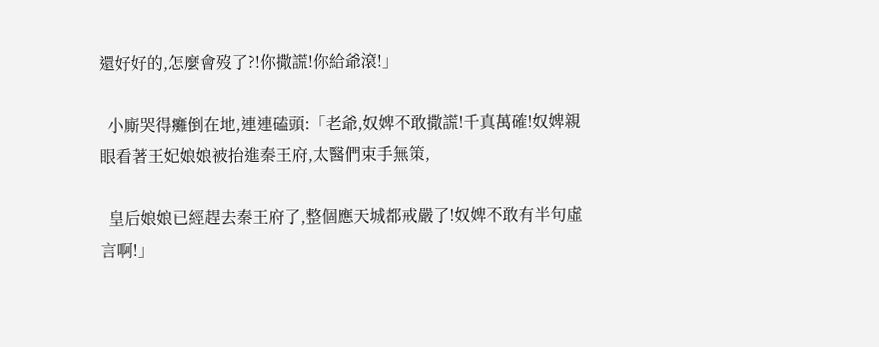還好好的,怎麼會歿了?!你撒謊!你給爺滾!」

  小廝哭得癱倒在地,連連磕頭:「老爺,奴婢不敢撒謊!千真萬確!奴婢親眼看著王妃娘娘被抬進秦王府,太醫們束手無策,

  皇后娘娘已經趕去秦王府了,整個應天城都戒嚴了!奴婢不敢有半句虛言啊!」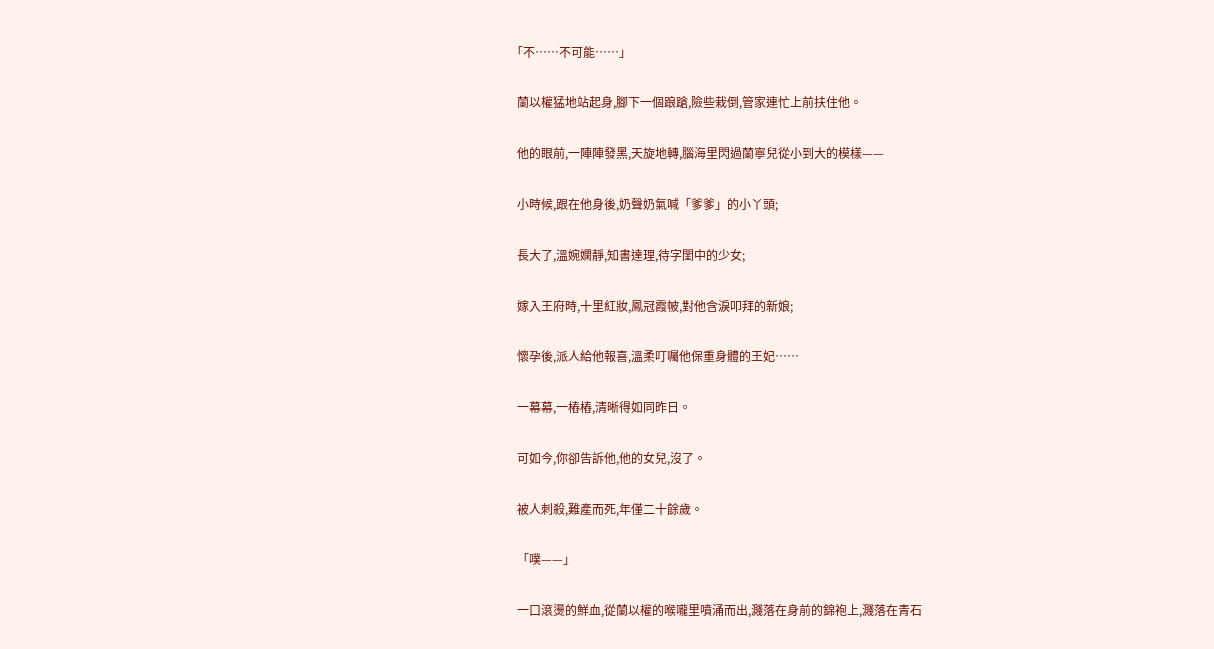「不……不可能……」

  蘭以權猛地站起身,腳下一個踉蹌,險些栽倒,管家連忙上前扶住他。

  他的眼前,一陣陣發黑,天旋地轉,腦海里閃過蘭寧兒從小到大的模樣——

  小時候,跟在他身後,奶聲奶氣喊「爹爹」的小丫頭;

  長大了,溫婉嫻靜,知書達理,待字閨中的少女;

  嫁入王府時,十里紅妝,鳳冠霞帔,對他含淚叩拜的新娘;

  懷孕後,派人給他報喜,溫柔叮囑他保重身體的王妃……

  一幕幕,一樁樁,清晰得如同昨日。

  可如今,你卻告訴他,他的女兒,沒了。

  被人刺殺,難產而死,年僅二十餘歲。

  「噗——」

  一口滾燙的鮮血,從蘭以權的喉嚨里噴涌而出,濺落在身前的錦袍上,濺落在青石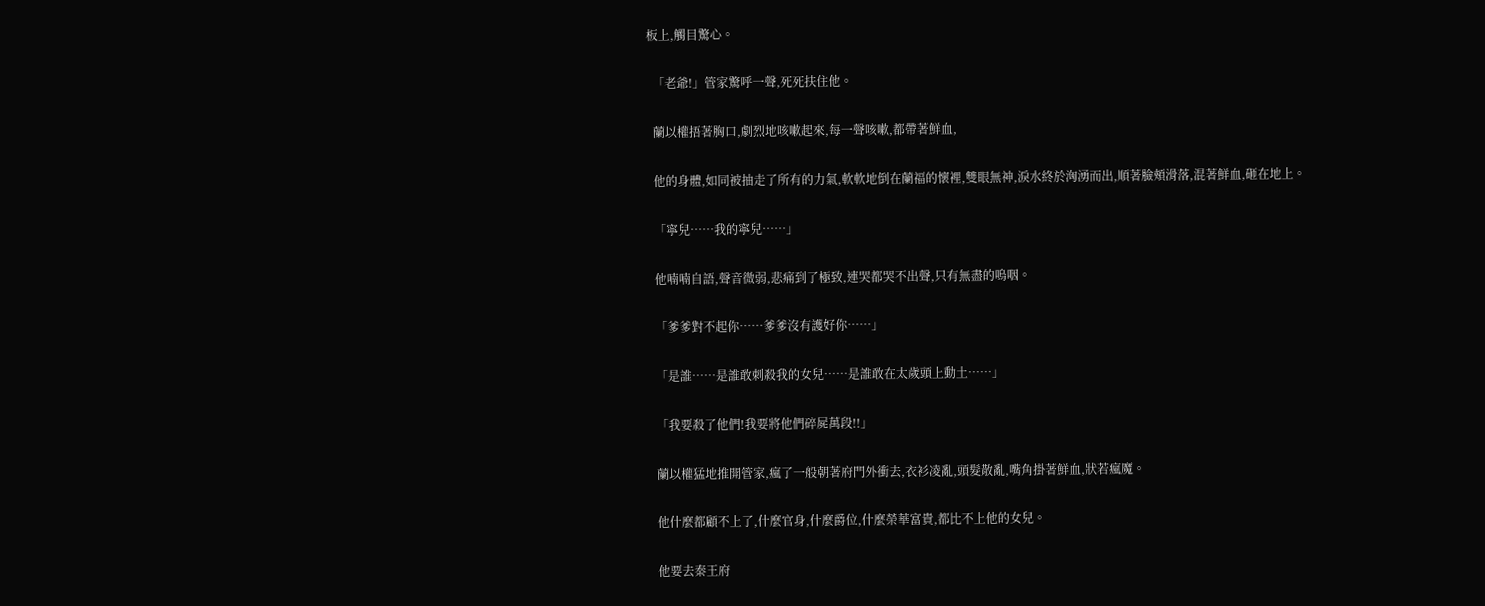板上,觸目驚心。

  「老爺!」管家驚呼一聲,死死扶住他。

  蘭以權捂著胸口,劇烈地咳嗽起來,每一聲咳嗽,都帶著鮮血,

  他的身體,如同被抽走了所有的力氣,軟軟地倒在蘭福的懷裡,雙眼無神,淚水終於洶湧而出,順著臉頰滑落,混著鮮血,砸在地上。

  「寧兒……我的寧兒……」

  他喃喃自語,聲音微弱,悲痛到了極致,連哭都哭不出聲,只有無盡的嗚咽。

  「爹爹對不起你……爹爹沒有護好你……」

  「是誰……是誰敢刺殺我的女兒……是誰敢在太歲頭上動土……」

  「我要殺了他們!我要將他們碎屍萬段!!」

  蘭以權猛地推開管家,瘋了一般朝著府門外衝去,衣衫凌亂,頭髮散亂,嘴角掛著鮮血,狀若瘋魔。

  他什麼都顧不上了,什麼官身,什麼爵位,什麼榮華富貴,都比不上他的女兒。

  他要去秦王府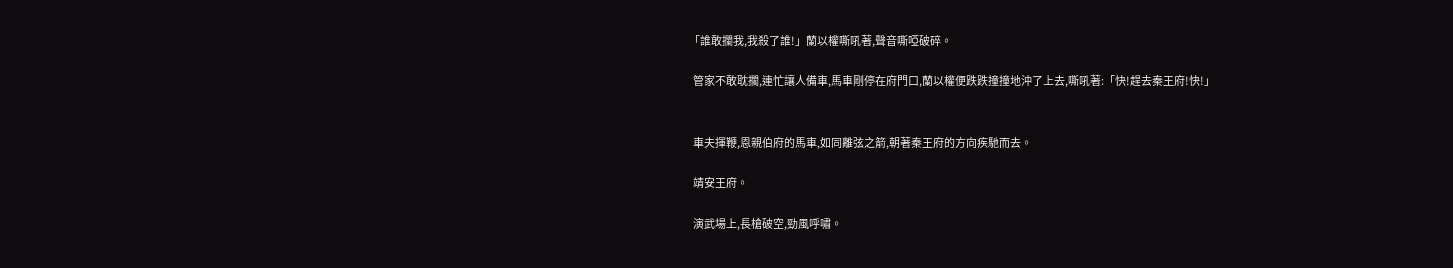「誰敢攔我,我殺了誰!」蘭以權嘶吼著,聲音嘶啞破碎。

  管家不敢耽擱,連忙讓人備車,馬車剛停在府門口,蘭以權便跌跌撞撞地沖了上去,嘶吼著:「快!趕去秦王府!快!」


  車夫揮鞭,恩親伯府的馬車,如同離弦之箭,朝著秦王府的方向疾馳而去。

  靖安王府。

  演武場上,長槍破空,勁風呼嘯。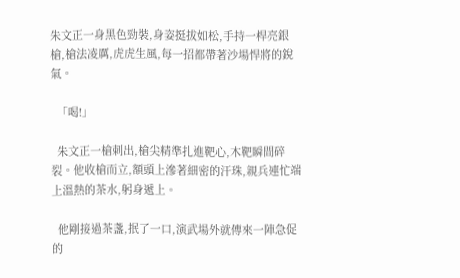朱文正一身黑色勁裝,身姿挺拔如松,手持一桿亮銀槍,槍法凌厲,虎虎生風,每一招都帶著沙場悍將的銳氣。

  「喝!」

  朱文正一槍刺出,槍尖精準扎進靶心,木靶瞬間碎裂。他收槍而立,額頭上滲著細密的汗珠,親兵連忙端上溫熱的茶水,躬身遞上。

  他剛接過茶盞,抿了一口,演武場外就傳來一陣急促的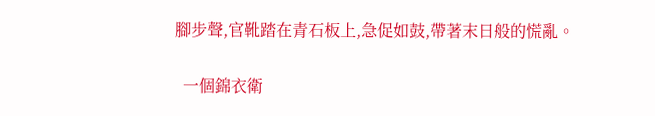腳步聲,官靴踏在青石板上,急促如鼓,帶著末日般的慌亂。

  一個錦衣衛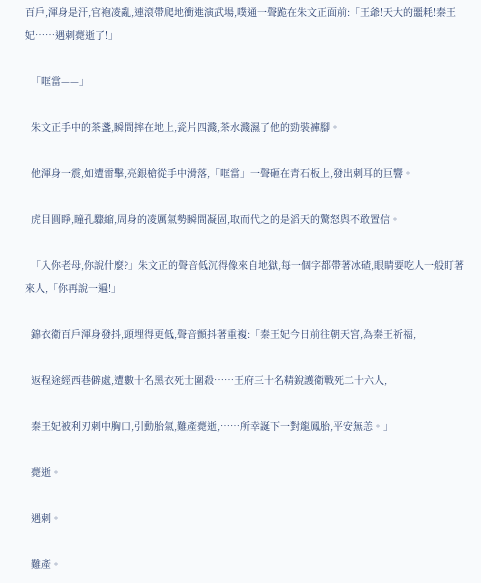百戶,渾身是汗,官袍凌亂,連滾帶爬地衝進演武場,噗通一聲跪在朱文正面前:「王爺!天大的噩耗!秦王妃……遇刺薨逝了!」

  「哐當——」

  朱文正手中的茶盞,瞬間摔在地上,瓷片四濺,茶水濺濕了他的勁裝褲腳。

  他渾身一震,如遭雷擊,亮銀槍從手中滑落,「哐當」一聲砸在青石板上,發出刺耳的巨響。

  虎目圓睜,瞳孔驟縮,周身的凌厲氣勢瞬間凝固,取而代之的是滔天的驚怒與不敢置信。

  「入你老母,你說什麼?」朱文正的聲音低沉得像來自地獄,每一個字都帶著冰碴,眼睛要吃人一般盯著來人,「你再說一遍!」

  錦衣衛百戶渾身發抖,頭埋得更低,聲音顫抖著重複:「秦王妃今日前往朝天宮,為秦王祈福,

  返程途經西巷僻處,遭數十名黑衣死士圍殺……王府三十名精銳護衛戰死二十六人,

  秦王妃被利刃刺中胸口,引動胎氣,難產薨逝,……所幸誕下一對龍鳳胎,平安無恙。」

  薨逝。

  遇刺。

  難產。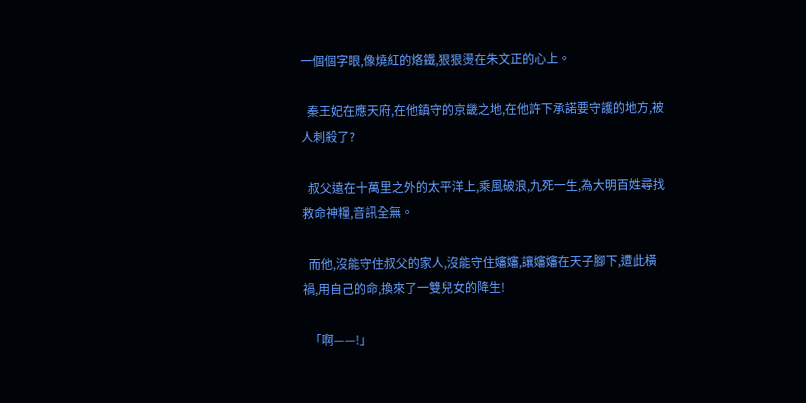一個個字眼,像燒紅的烙鐵,狠狠燙在朱文正的心上。

  秦王妃在應天府,在他鎮守的京畿之地,在他許下承諾要守護的地方,被人刺殺了?

  叔父遠在十萬里之外的太平洋上,乘風破浪,九死一生,為大明百姓尋找救命神糧,音訊全無。

  而他,沒能守住叔父的家人,沒能守住嬸嬸,讓嬸嬸在天子腳下,遭此橫禍,用自己的命,換來了一雙兒女的降生!

  「啊——!」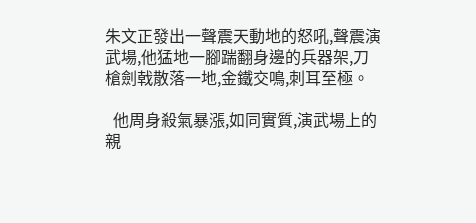朱文正發出一聲震天動地的怒吼,聲震演武場,他猛地一腳踹翻身邊的兵器架,刀槍劍戟散落一地,金鐵交鳴,刺耳至極。

  他周身殺氣暴漲,如同實質,演武場上的親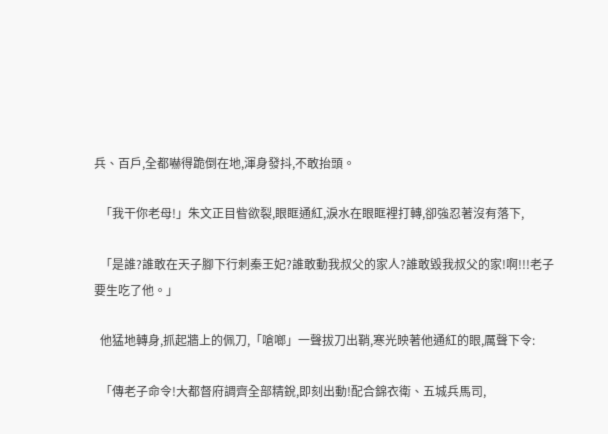兵、百戶,全都嚇得跪倒在地,渾身發抖,不敢抬頭。

  「我干你老母!」朱文正目眥欲裂,眼眶通紅,淚水在眼眶裡打轉,卻強忍著沒有落下,

  「是誰?誰敢在天子腳下行刺秦王妃?誰敢動我叔父的家人?誰敢毀我叔父的家!啊!!!老子要生吃了他。」

  他猛地轉身,抓起牆上的佩刀,「嗆啷」一聲拔刀出鞘,寒光映著他通紅的眼,厲聲下令:

  「傳老子命令!大都督府調齊全部精銳,即刻出動!配合錦衣衛、五城兵馬司,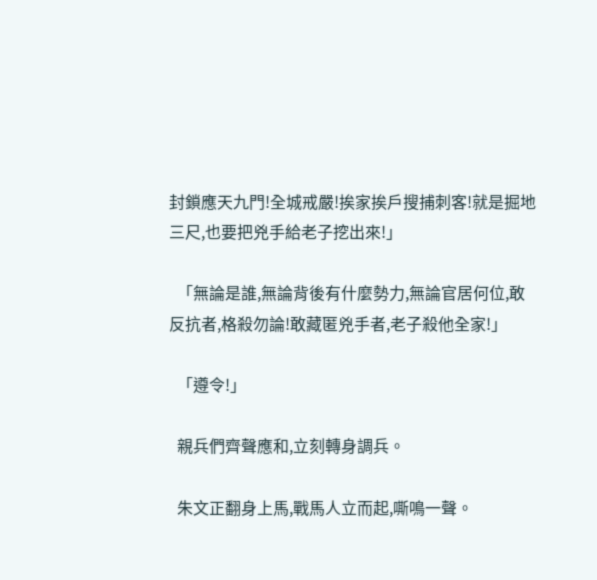封鎖應天九門!全城戒嚴!挨家挨戶搜捕刺客!就是掘地三尺,也要把兇手給老子挖出來!」

  「無論是誰,無論背後有什麼勢力,無論官居何位,敢反抗者,格殺勿論!敢藏匿兇手者,老子殺他全家!」

  「遵令!」

  親兵們齊聲應和,立刻轉身調兵。

  朱文正翻身上馬,戰馬人立而起,嘶鳴一聲。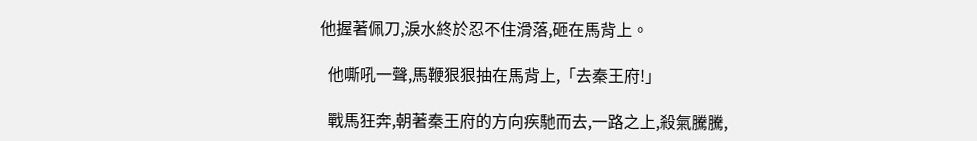他握著佩刀,淚水終於忍不住滑落,砸在馬背上。

  他嘶吼一聲,馬鞭狠狠抽在馬背上,「去秦王府!」

  戰馬狂奔,朝著秦王府的方向疾馳而去,一路之上,殺氣騰騰,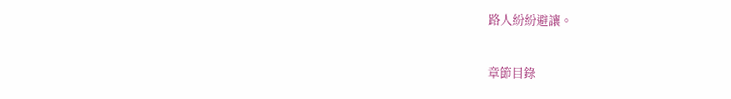路人紛紛避讓。

章節目錄